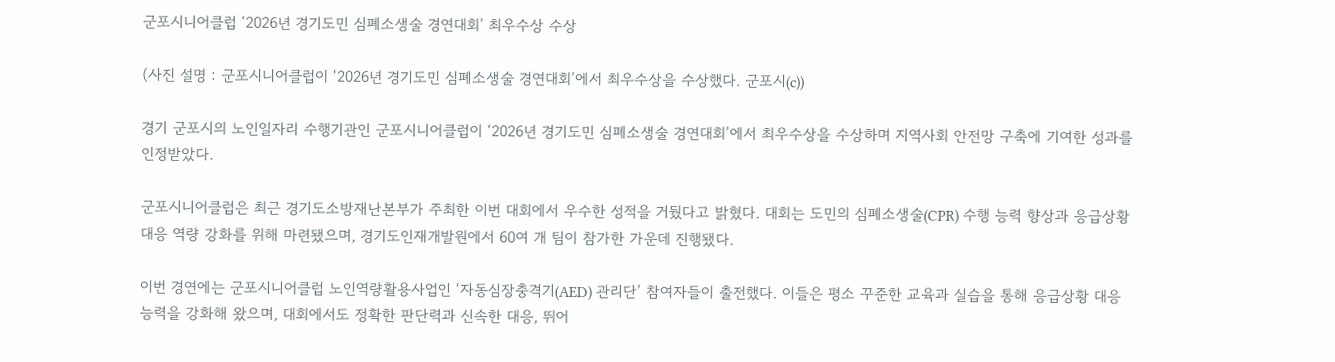군포시니어클럽 ‘2026년 경기도민 심폐소생술 경연대회’ 최우수상 수상

(사진 설명 : 군포시니어클럽이 ‘2026년 경기도민 심폐소생술 경연대회’에서 최우수상을 수상했다. 군포시(c))

경기 군포시의 노인일자리 수행기관인 군포시니어클럽이 ‘2026년 경기도민 심폐소생술 경연대회’에서 최우수상을 수상하며 지역사회 안전망 구축에 기여한 성과를 인정받았다.

군포시니어클럽은 최근 경기도소방재난본부가 주최한 이번 대회에서 우수한 성적을 거뒀다고 밝혔다. 대회는 도민의 심폐소생술(CPR) 수행 능력 향상과 응급상황 대응 역량 강화를 위해 마련됐으며, 경기도인재개발원에서 60여 개 팀이 참가한 가운데 진행됐다.

이번 경연에는 군포시니어클럽 노인역량활용사업인 ‘자동심장충격기(AED) 관리단’ 참여자들이 출전했다. 이들은 평소 꾸준한 교육과 실습을 통해 응급상황 대응 능력을 강화해 왔으며, 대회에서도 정확한 판단력과 신속한 대응, 뛰어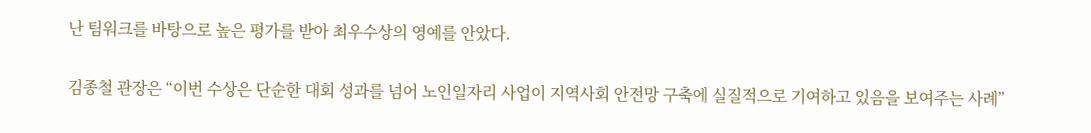난 팀워크를 바탕으로 높은 평가를 받아 최우수상의 영예를 안았다.

김종철 관장은 “이번 수상은 단순한 대회 성과를 넘어 노인일자리 사업이 지역사회 안전망 구축에 실질적으로 기여하고 있음을 보여주는 사례”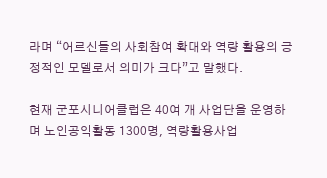라며 “어르신들의 사회참여 확대와 역량 활용의 긍정적인 모델로서 의미가 크다”고 말했다.

현재 군포시니어클럽은 40여 개 사업단을 운영하며 노인공익활동 1300명, 역량활용사업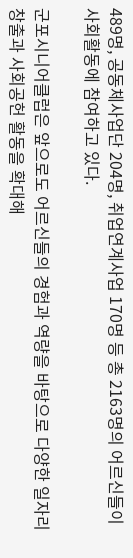489명, 공동체사업단 204명, 취업연계사업 170명 등 총 2163명의 어르신들이 사회활동에 참여하고 있다.

군포시니어클럽은 앞으로도 어르신들의 경험과 역량을 바탕으로 다양한 일자리 창출과 사회공헌 활동을 확대해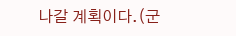나갈 계획이다.(군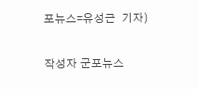포뉴스=유성근  기자)

작성자 군포뉴스